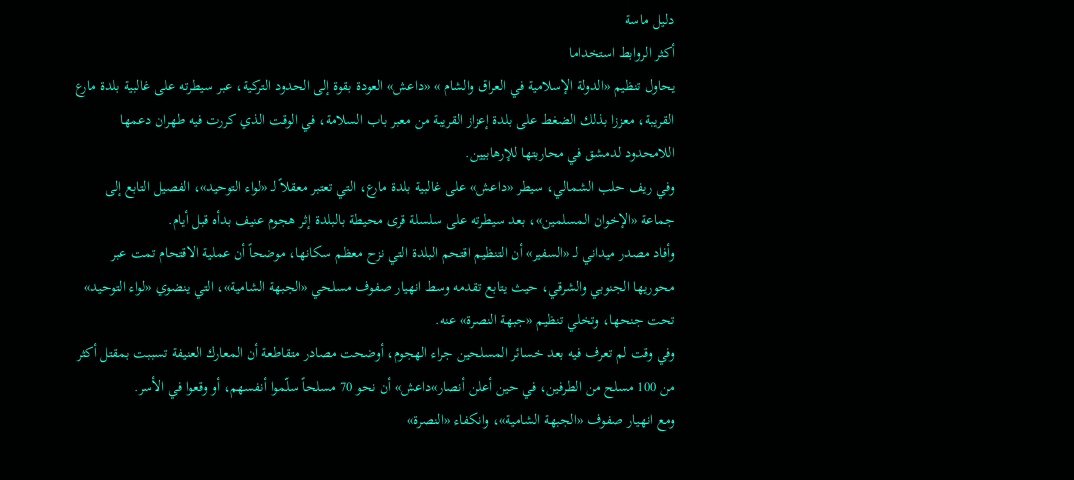دليل ماسة
أكثر الروابط استخداما
يحاول تنظيم «الدولة الإسلامية في العراق والشام » «داعش» العودة بقوة إلى الحدود التركية، عبر سيطرته على غالبية بلدة مارع القريبة، معززا بذلك الضغط على بلدة إعزاز القريبة من معبر باب السلامة، في الوقت الذي كررت فيه طهران دعمها اللامحدود لدمشق في محاربتها للإرهابيين.
وفي ريف حلب الشمالي، سيطر «داعش» على غالبية بلدة مارع، التي تعتبر معقلاً لـ «لواء التوحيد»، الفصيل التابع إلى جماعة «الإخوان المسلمين»، بعد سيطرته على سلسلة قرى محيطة بالبلدة إثر هجوم عنيف بدأه قبل أيام.
وأفاد مصدر ميداني لـ «السفير» أن التنظيم اقتحم البلدة التي نزح معظم سكانها، موضحاً أن عملية الاقتحام تمت عبر محوريها الجنوبي والشرقي، حيث يتابع تقدمه وسط انهيار صفوف مسلحي «الجبهة الشامية»، التي ينضوي «لواء التوحيد» تحت جنحها، وتخلي تنظيم «جبهة النصرة» عنه.
وفي وقت لم تعرف فيه بعد خسائر المسلحين جراء الهجوم، أوضحت مصادر متقاطعة أن المعارك العنيفة تسببت بمقتل أكثر من 100 مسلح من الطرفين، في حين أعلن أنصار»داعش» أن نحو 70 مسلحاً سلّموا أنفسهم، أو وقعوا في الأسر.
ومع انهيار صفوف «الجبهة الشامية»، وانكفاء «النصرة»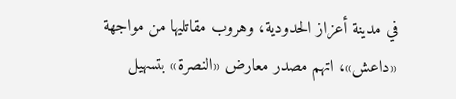في مدينة أعزاز الحدودية، وهروب مقاتليها من مواجهة «داعش»، اتهم مصدر معارض «النصرة» بتسهيل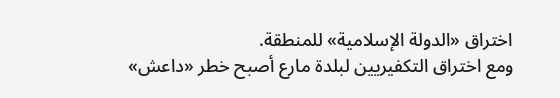اختراق «الدولة الإسلامية» للمنطقة.
ومع اختراق التكفيريين لبلدة مارع أصبح خطر «داعش»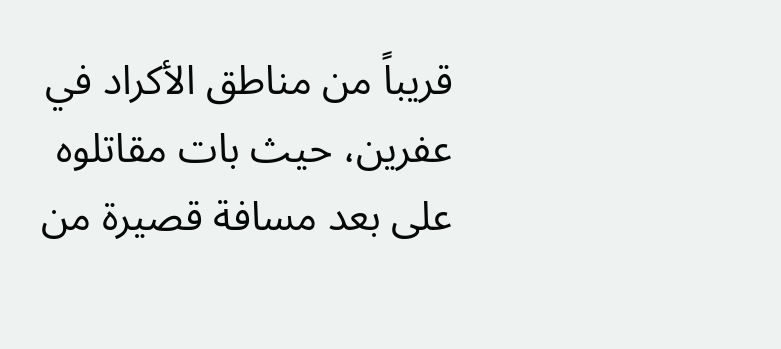قريباً من مناطق الأكراد في عفرين، حيث بات مقاتلوه على بعد مسافة قصيرة من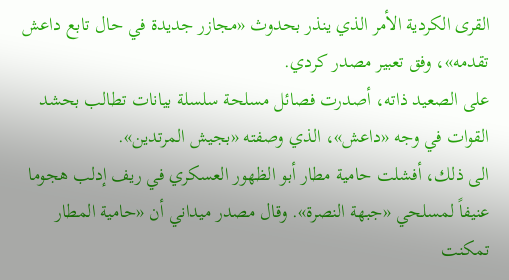القرى الكردية الأمر الذي ينذر بحدوث «مجازر جديدة في حال تابع داعش تقدمه»، وفق تعبير مصدر كردي.
على الصعيد ذاته، أصدرت فصائل مسلحة سلسلة بيانات تطالب بحشد القوات في وجه «داعش»، الذي وصفته «بجيش المرتدين».
الى ذلك، أفشلت حامية مطار أبو الظهور العسكري في ريف إدلب هجوما عنيفاً لمسلحي «جبهة النصرة». وقال مصدر ميداني أن «حامية المطار تمكنت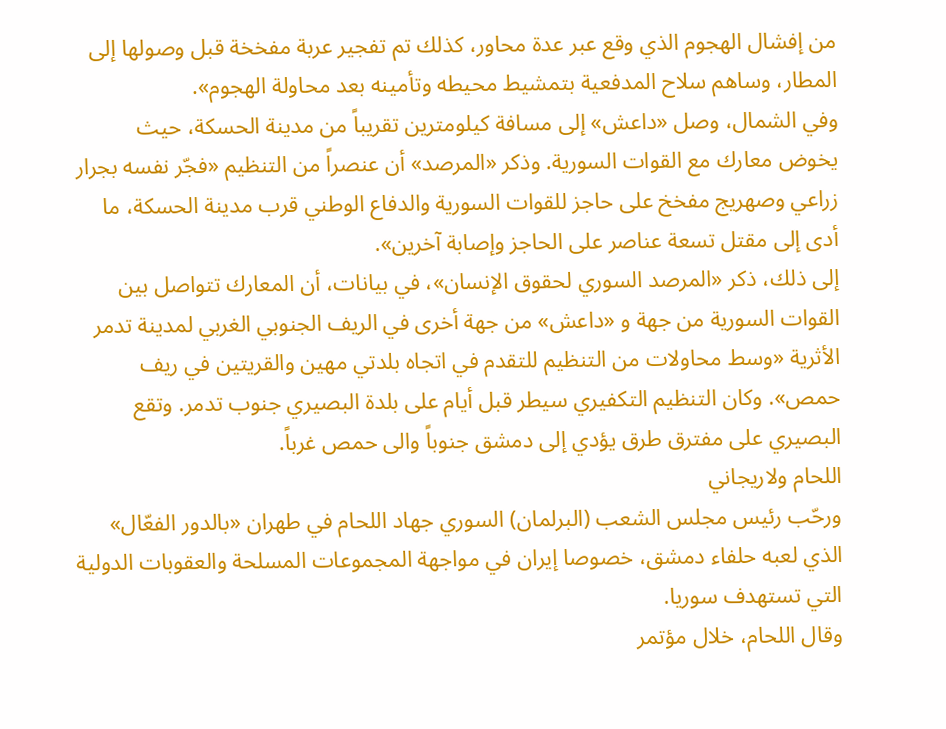من إفشال الهجوم الذي وقع عبر عدة محاور، كذلك تم تفجير عربة مفخخة قبل وصولها إلى المطار، وساهم سلاح المدفعية بتمشيط محيطه وتأمينه بعد محاولة الهجوم».
وفي الشمال، وصل «داعش» إلى مسافة كيلومترين تقريباً من مدينة الحسكة، حيث يخوض معارك مع القوات السورية. وذكر «المرصد» أن عنصراً من التنظيم «فجّر نفسه بجرار زراعي وصهريج مفخخ على حاجز للقوات السورية والدفاع الوطني قرب مدينة الحسكة، ما أدى إلى مقتل تسعة عناصر على الحاجز وإصابة آخرين».
إلى ذلك، ذكر «المرصد السوري لحقوق الإنسان»، في بيانات، أن المعارك تتواصل بين القوات السورية من جهة و «داعش» من جهة أخرى في الريف الجنوبي الغربي لمدينة تدمر الأثرية «وسط محاولات من التنظيم للتقدم في اتجاه بلدتي مهين والقريتين في ريف حمص». وكان التنظيم التكفيري سيطر قبل أيام على بلدة البصيري جنوب تدمر. وتقع البصيري على مفترق طرق يؤدي إلى دمشق جنوباً والى حمص غرباً.
اللحام ولاريجاني
ورحّب رئيس مجلس الشعب (البرلمان) السوري جهاد اللحام في طهران «بالدور الفعّال» الذي لعبه حلفاء دمشق، خصوصا إيران في مواجهة المجموعات المسلحة والعقوبات الدولية التي تستهدف سوريا.
وقال اللحام، خلال مؤتمر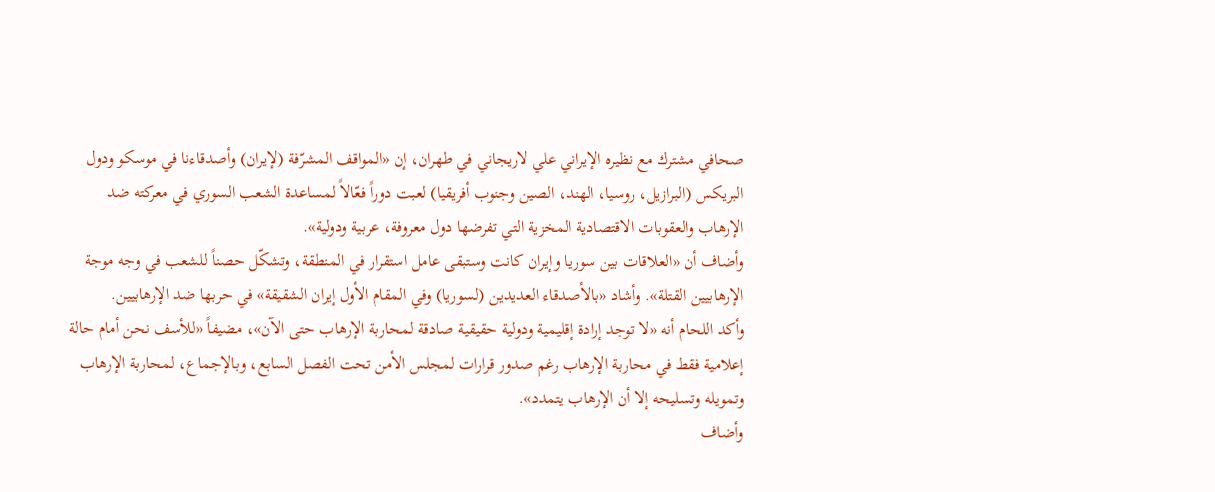صحافي مشترك مع نظيره الإيراني علي لاريجاني في طهران، إن «المواقف المشرّفة (لإيران) وأصدقاءنا في موسكو ودول البريكس (البرازيل، روسيا، الهند، الصين وجنوب أفريقيا) لعبت دوراً فعّالاً لمساعدة الشعب السوري في معركته ضد الإرهاب والعقوبات الاقتصادية المخزية التي تفرضها دول معروفة، عربية ودولية».
وأضاف أن «العلاقات بين سوريا وإيران كانت وستبقى عامل استقرار في المنطقة، وتشكّل حصناً للشعب في وجه موجة الإرهابيين القتلة». وأشاد «بالأصدقاء العديدين (لسوريا) وفي المقام الأول إيران الشقيقة» في حربها ضد الإرهابيين.
وأكد اللحام أنه «لا توجد إرادة إقليمية ودولية حقيقية صادقة لمحاربة الإرهاب حتى الآن»، مضيفاً «للأسف نحن أمام حالة إعلامية فقط في محاربة الإرهاب رغم صدور قرارات لمجلس الأمن تحت الفصل السابع، وبالإجماع، لمحاربة الإرهاب وتمويله وتسليحه إلا أن الإرهاب يتمدد».
وأضاف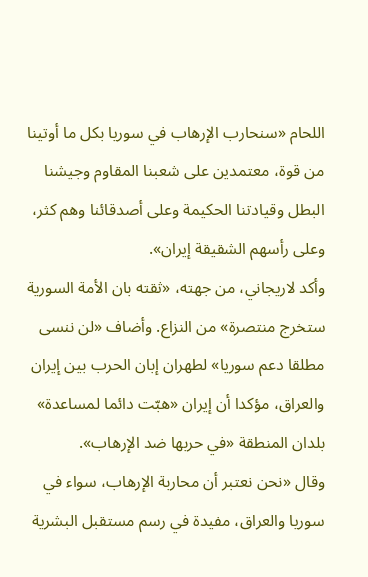اللحام «سنحارب الإرهاب في سوريا بكل ما أوتينا من قوة، معتمدين على شعبنا المقاوم وجيشنا البطل وقيادتنا الحكيمة وعلى أصدقائنا وهم كثر، وعلى رأسهم الشقيقة إيران».
وأكد لاريجاني، من جهته، «ثقته بان الأمة السورية ستخرج منتصرة» من النزاع. وأضاف «لن ننسى مطلقا دعم سوريا» لطهران إبان الحرب بين إيران والعراق، مؤكدا أن إيران «هبّت دائما لمساعدة» بلدان المنطقة «في حربها ضد الإرهاب».
وقال «نحن نعتبر أن محاربة الإرهاب، سواء في سوريا والعراق، مفيدة في رسم مستقبل البشرية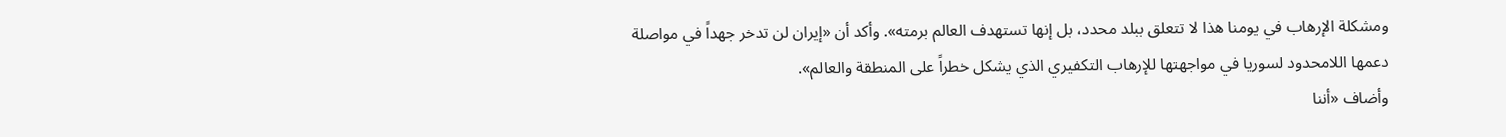ومشكلة الإرهاب في يومنا هذا لا تتعلق ببلد محدد، بل إنها تستهدف العالم برمته». وأكد أن «إيران لن تدخر جهداً في مواصلة دعمها اللامحدود لسوريا في مواجهتها للإرهاب التكفيري الذي يشكل خطراً على المنطقة والعالم».
وأضاف «أننا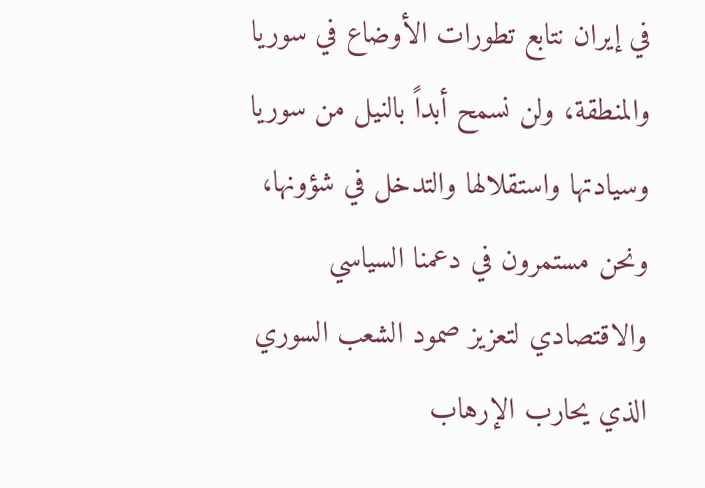في إيران نتابع تطورات الأوضاع في سوريا والمنطقة، ولن نسمح أبداً بالنيل من سوريا وسيادتها واستقلالها والتدخل في شؤونها، ونحن مستمرون في دعمنا السياسي والاقتصادي لتعزيز صمود الشعب السوري الذي يحارب الإرهاب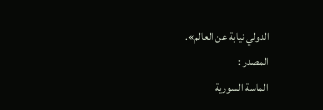الدولي نيابة عن العالم».
المصدر :
الماسة السورية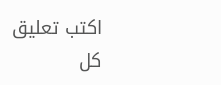اكتب تعليق
كل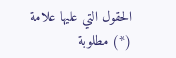الحقول التي عليها علامة (*) مطلوبة